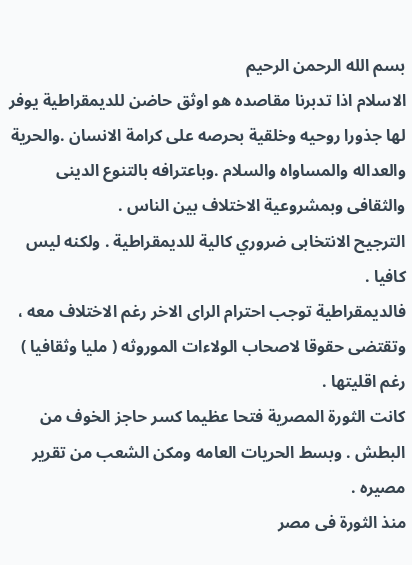بسم الله الرحمن الرحيم
الاسلام اذا تدبرنا مقاصده هو اوثق حاضن للديمقراطية يوفر لها جذورا روحيه وخلقية بحرصه على كرامة الانسان .والحرية والعداله والمساواه والسلام .وباعترافه بالتنوع الدينى والثقافى وبمشروعية الاختلاف بين الناس .
الترجيح الانتخابى ضروري كالية للديمقراطية . ولكنه ليس كافيا .
فالديمقراطية توجب احترام الراى الاخر رغم الاختلاف معه ، وتقتضى حقوقا لاصحاب الولاءات الموروثه ( مليا وثقافيا ) رغم اقليتها .
كانت الثورة المصرية فتحا عظيما كسر حاجز الخوف من البطش . وبسط الحريات العامه ومكن الشعب من تقرير مصيره .
منذ الثورة فى مصر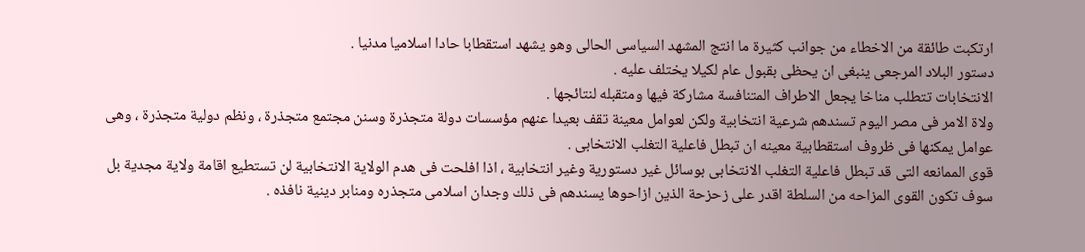ارتكبت طائقة من الاخطاء من جوانب كثيرة ما انتج المشهد السياسى الحالى وهو يشهد استقطابا حادا اسلاميا مدنيا .
دستور البلاد المرجعى ينبغى ان يحظى بقبول عام لكيلا يختلف عليه .
الانتخابات تتطلب مناخا يجعل الاطراف المتنافسة مشاركة فيها ومتقبله لنتائجها .
ولاة الامر فى مصر اليوم تسندهم شرعية انتخابية ولكن لعوامل معينة تقف بعيدا عنهم مؤسسات دولة متجذرة وسنن مجتمع متجذرة ، ونظم دولية متجذرة ، وهى عوامل يمكنها فى ظروف استقطابية معينه ان تبطل فاعلية التغلب الانتخابى .
قوى الممانعه التى قد تبطل فاعلية التغلب الانتخابى بوسائل غير دستورية وغير انتخابية ، اذا افلحت فى هدم الولاية الانتخابية لن تستطيع اقامة ولاية مجدية بل سوف تكون القوى المزاحه من السلطة اقدر على زحزحة الذين ازاحوها يسندهم فى ذلك وجدان اسلامى متجذره ومنابر دينية نافذه .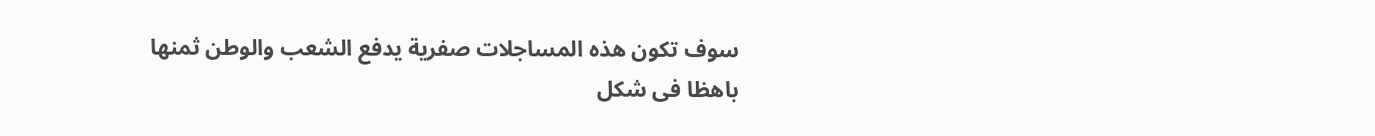سوف تكون هذه المساجلات صفرية يدفع الشعب والوطن ثمنها باهظا فى شكل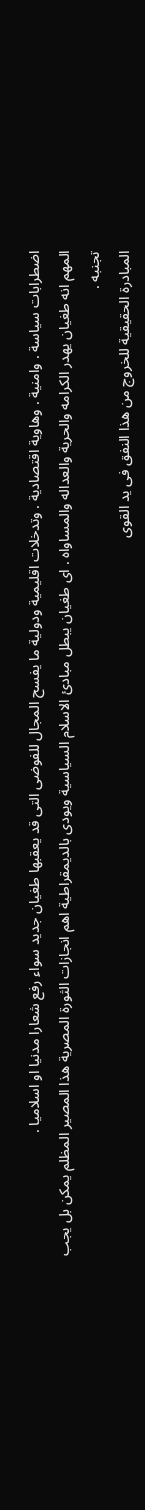اضطرابات سياسة . وامنية . وهاوية اقتصادية . وتدخلات اقليمية ودولية ما يفسح المجال للفوضى التى قد يعقبها طغيان جديد سواء رفع شعارا مدنيا او اسلاميا .
المهم انه طغيان يهدر الكرامه والحرية والعداله والمساواه . اى طغيان يبطل مبادئ الاسلام السياسية ويودى بالديمقراطية اهم انجازات الثورة المصرية هذا المصير المظلم يمكن بل يجب تجنبه .
المبادرة الحقيقية للخروج من هذا النفق فى يد القوى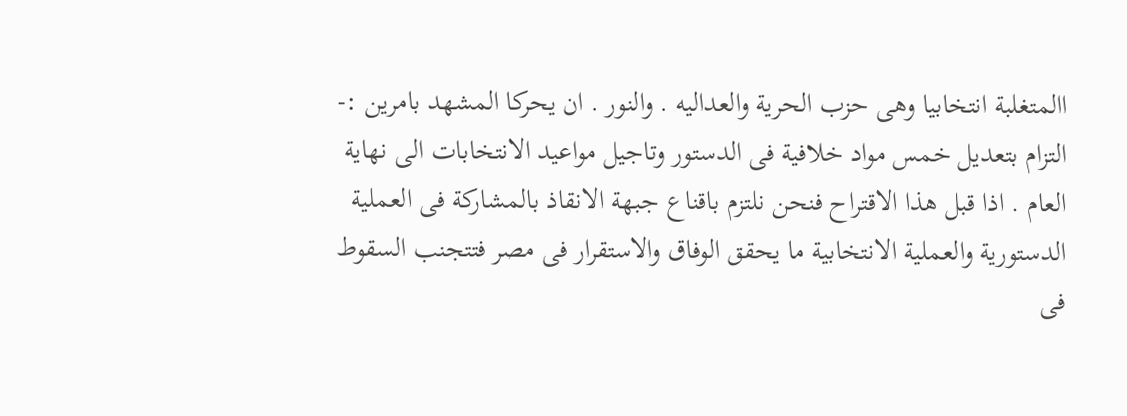االمتغلبة انتخابيا وهى حزب الحرية والعداليه . والنور . ان يحركا المشهد بامرين :-
التزام بتعديل خمس مواد خلافية فى الدستور وتاجيل مواعيد الانتخابات الى نهاية العام . اذا قبل هذا الاقتراح فنحن نلتزم باقناع جبهة الانقاذ بالمشاركة فى العملية الدستورية والعملية الانتخابية ما يحقق الوفاق والاستقرار فى مصر فتتجنب السقوط فى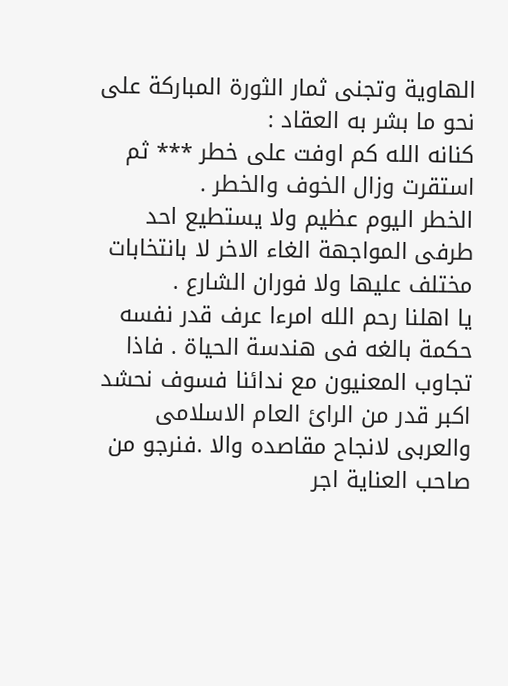الهاوية وتجنى ثمار الثورة المباركة على نحو ما بشر به العقاد :
كنانه الله كم اوفت على خطر *** ثم استقرت وزال الخوف والخطر .
الخطر اليوم عظيم ولا يستطيع احد طرفى المواجهة الغاء الاخر لا بانتخابات مختلف عليها ولا فوران الشارع .
يا اهلنا رحم الله امرءا عرف قدر نفسه حكمة بالغه فى هندسة الحياة . فاذا تجاوب المعنيون مع ندائنا فسوف نحشد اكبر قدر من الرائ العام الاسلامى والعربى لانجاح مقاصده والا .فنرجو من صاحب العناية اجر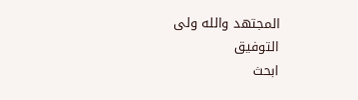المجتهد والله ولى التوفيق
ابحث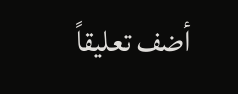أضف تعليقاً